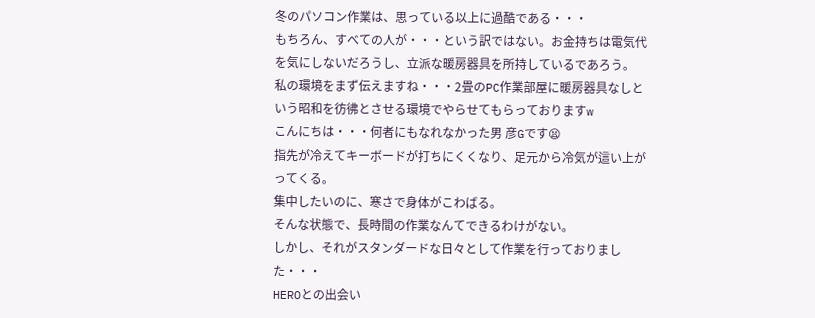冬のパソコン作業は、思っている以上に過酷である・・・
もちろん、すべての人が・・・という訳ではない。お金持ちは電気代を気にしないだろうし、立派な暖房器具を所持しているであろう。
私の環境をまず伝えますね・・・2畳のPC作業部屋に暖房器具なしという昭和を彷彿とさせる環境でやらせてもらっておりますw
こんにちは・・・何者にもなれなかった男 彦Gです😫
指先が冷えてキーボードが打ちにくくなり、足元から冷気が這い上がってくる。
集中したいのに、寒さで身体がこわばる。
そんな状態で、長時間の作業なんてできるわけがない。
しかし、それがスタンダードな日々として作業を行っておりました・・・
HEROとの出会い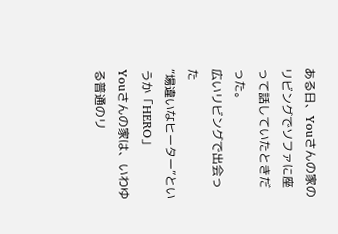ある日、Youさんの家のリビングでソファに座って話していたときだった。
広いリビングで出会った
“場違いなヒーター”というか「HERO」
Youさんの家は、いわゆる普通のリ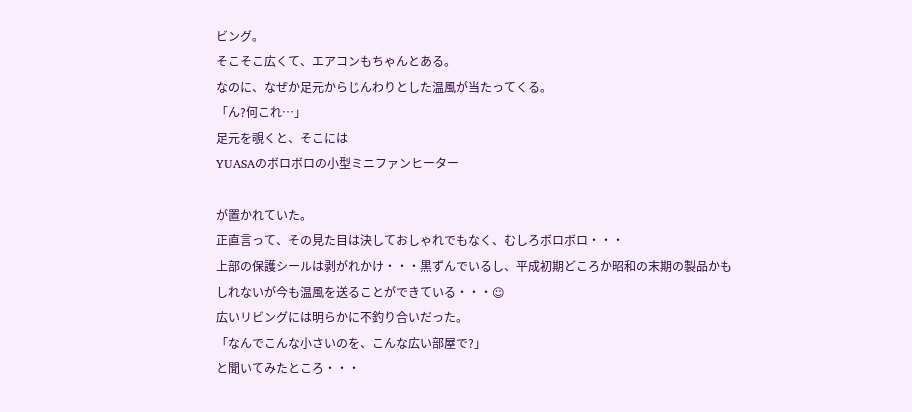ビング。
そこそこ広くて、エアコンもちゃんとある。
なのに、なぜか足元からじんわりとした温風が当たってくる。
「ん?何これ…」
足元を覗くと、そこには
YUASAのボロボロの小型ミニファンヒーター

が置かれていた。
正直言って、その見た目は決しておしゃれでもなく、むしろボロボロ・・・
上部の保護シールは剥がれかけ・・・黒ずんでいるし、平成初期どころか昭和の末期の製品かもしれないが今も温風を送ることができている・・・☺
広いリビングには明らかに不釣り合いだった。
「なんでこんな小さいのを、こんな広い部屋で?」
と聞いてみたところ・・・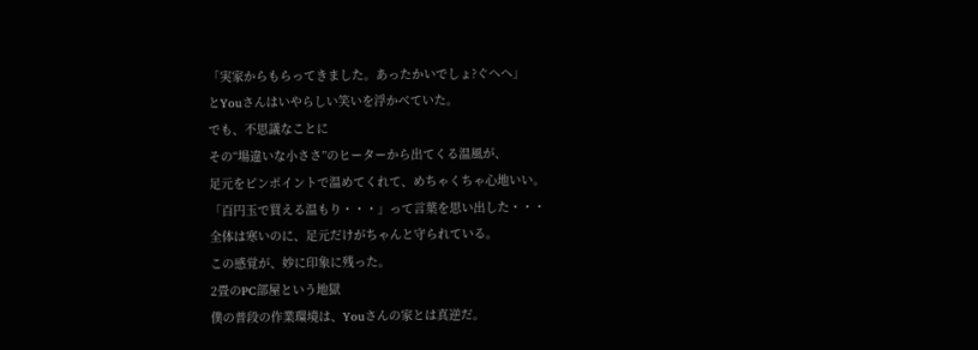「実家からもらってきました。あったかいでしょ?ぐへへ」
とYouさんはいやらしい笑いを浮かべていた。
でも、不思議なことに
その“場違いな小ささ”のヒーターから出てくる温風が、
足元をピンポイントで温めてくれて、めちゃくちゃ心地いい。
「百円玉で買える温もり・・・」って言葉を思い出した・・・
全体は寒いのに、足元だけがちゃんと守られている。
この感覚が、妙に印象に残った。
2畳のPC部屋という地獄
僕の普段の作業環境は、Youさんの家とは真逆だ。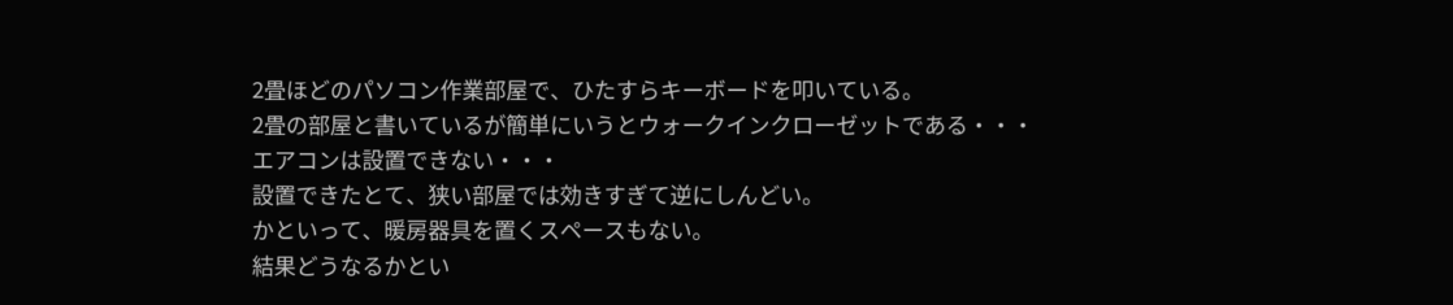2畳ほどのパソコン作業部屋で、ひたすらキーボードを叩いている。
2畳の部屋と書いているが簡単にいうとウォークインクローゼットである・・・
エアコンは設置できない・・・
設置できたとて、狭い部屋では効きすぎて逆にしんどい。
かといって、暖房器具を置くスペースもない。
結果どうなるかとい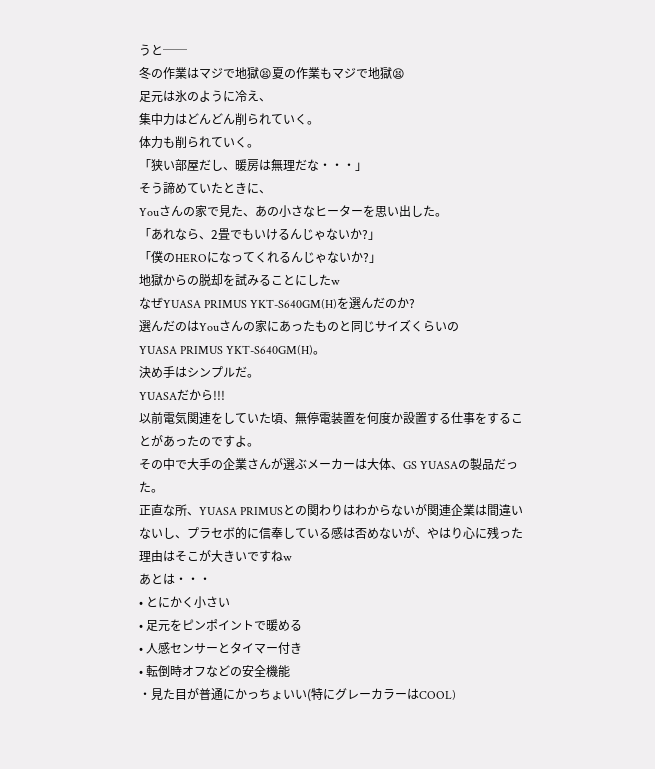うと──
冬の作業はマジで地獄😫夏の作業もマジで地獄😫
足元は氷のように冷え、
集中力はどんどん削られていく。
体力も削られていく。
「狭い部屋だし、暖房は無理だな・・・」
そう諦めていたときに、
Youさんの家で見た、あの小さなヒーターを思い出した。
「あれなら、2畳でもいけるんじゃないか?」
「僕のHEROになってくれるんじゃないか?」
地獄からの脱却を試みることにしたw
なぜYUASA PRIMUS YKT-S640GM(H)を選んだのか?
選んだのはYouさんの家にあったものと同じサイズくらいの
YUASA PRIMUS YKT-S640GM(H)。
決め手はシンプルだ。
YUASAだから!!!
以前電気関連をしていた頃、無停電装置を何度か設置する仕事をすることがあったのですよ。
その中で大手の企業さんが選ぶメーカーは大体、GS YUASAの製品だった。
正直な所、YUASA PRIMUSとの関わりはわからないが関連企業は間違いないし、プラセボ的に信奉している感は否めないが、やはり心に残った理由はそこが大きいですねw
あとは・・・
• とにかく小さい
• 足元をピンポイントで暖める
• 人感センサーとタイマー付き
• 転倒時オフなどの安全機能
・見た目が普通にかっちょいい(特にグレーカラーはCOOL)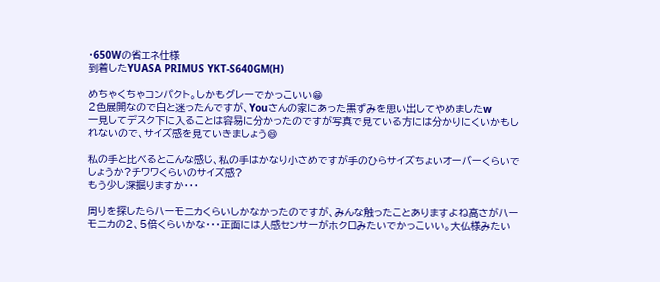・650Wの省エネ仕様
到着したYUASA PRIMUS YKT-S640GM(H)

めちゃくちゃコンパクト。しかもグレーでかっこいい😁
2色展開なので白と迷ったんですが、Youさんの家にあった黒ずみを思い出してやめましたw
一見してデスク下に入ることは容易に分かったのですが写真で見ている方には分かりにくいかもしれないので、サイズ感を見ていきましょう😄

私の手と比べるとこんな感じ、私の手はかなり小さめですが手のひらサイズちょいオーバーくらいでしょうか?チワワくらいのサイズ感?
もう少し深掘りますか・・・

周りを探したらハーモニカくらいしかなかったのですが、みんな触ったことありますよね高さがハーモニカの2、5倍くらいかな・・・正面には人感センサーがホクロみたいでかっこいい。大仏様みたい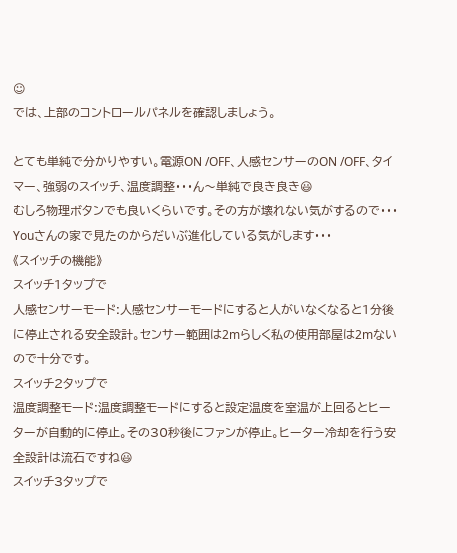☺
では、上部のコントロールパネルを確認しましょう。

とても単純で分かりやすい。電源ON /OFF、人感センサーのON /OFF、タイマー、強弱のスイッチ、温度調整・・・ん〜単純で良き良き😃
むしろ物理ボタンでも良いくらいです。その方が壊れない気がするので・・・
Youさんの家で見たのからだいぶ進化している気がします・・・
《スイッチの機能》
スイッチ1タップで
人感センサーモード:人感センサーモードにすると人がいなくなると1分後に停止される安全設計。センサー範囲は2mらしく私の使用部屋は2mないので十分です。
スイッチ2タップで
温度調整モード:温度調整モードにすると設定温度を室温が上回るとヒーターが自動的に停止。その30秒後にファンが停止。ヒーター冷却を行う安全設計は流石ですね😃
スイッチ3タップで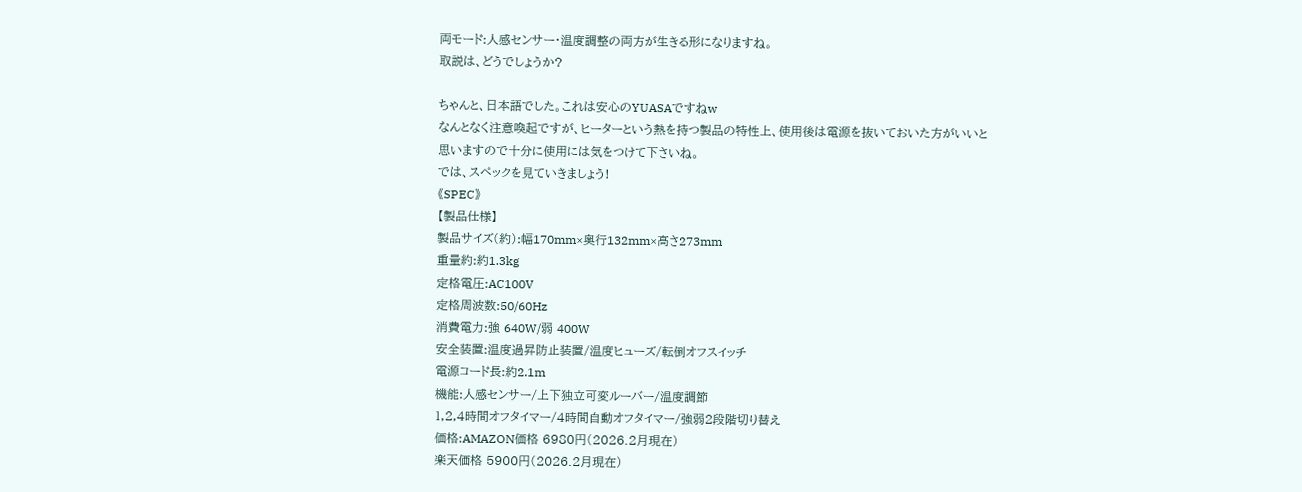両モード:人感センサー・温度調整の両方が生きる形になりますね。
取説は、どうでしょうか?

ちゃんと、日本語でした。これは安心のYUASAですねw
なんとなく注意喚起ですが、ヒーターという熱を持つ製品の特性上、使用後は電源を抜いておいた方がいいと思いますので十分に使用には気をつけて下さいね。
では、スペックを見ていきましょう!
《SPEC》
【製品仕様】
製品サイズ(約):幅170mm×奥行132mm×高さ273mm
重量約:約1.3kg
定格電圧:AC100V
定格周波数:50/60Hz
消費電力:強 640W/弱 400W
安全装置:温度過昇防止装置/温度ヒューズ/転倒オフスイッチ
電源コード長:約2.1m
機能:人感センサー/上下独立可変ルーバー/温度調節
1,2,4時間オフタイマー/4時間自動オフタイマー/強弱2段階切り替え
価格:AMAZON価格 6980円(2026.2月現在)
楽天価格 5900円(2026.2月現在)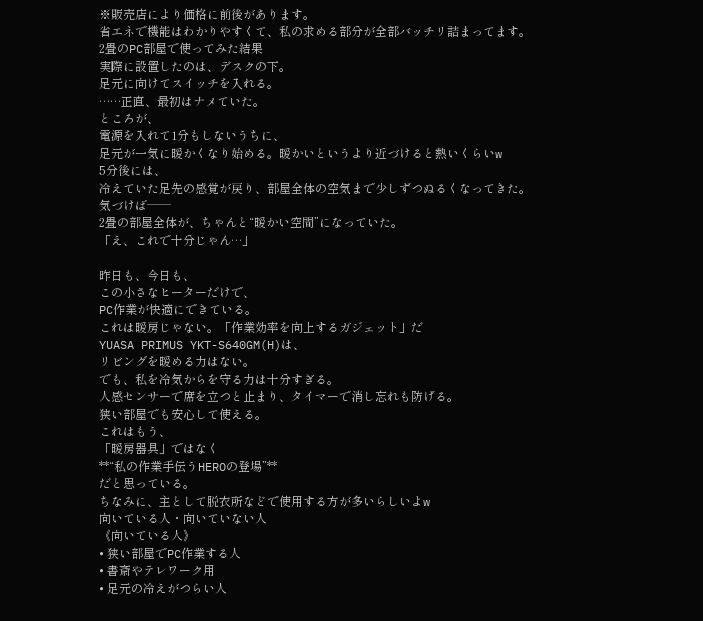※販売店により価格に前後があります。
省エネで機能はわかりやすくて、私の求める部分が全部バッチリ詰まってます。
2畳のPC部屋で使ってみた結果
実際に設置したのは、デスクの下。
足元に向けてスイッチを入れる。
……正直、最初はナメていた。
ところが、
電源を入れて1分もしないうちに、
足元が一気に暖かくなり始める。暖かいというより近づけると熱いくらいw
5分後には、
冷えていた足先の感覚が戻り、部屋全体の空気まで少しずつぬるくなってきた。
気づけば──
2畳の部屋全体が、ちゃんと“暖かい空間”になっていた。
「え、これで十分じゃん…」

昨日も、今日も、
この小さなヒーターだけで、
PC作業が快適にできている。
これは暖房じゃない。「作業効率を向上するガジェット」だ
YUASA PRIMUS YKT-S640GM(H)は、
リビングを暖める力はない。
でも、私を冷気からを守る力は十分すぎる。
人感センサーで席を立つと止まり、タイマーで消し忘れも防げる。
狭い部屋でも安心して使える。
これはもう、
「暖房器具」ではなく
**“私の作業手伝うHEROの登場”**
だと思っている。
ちなみに、主として脱衣所などで使用する方が多いらしいよw
向いている人・向いていない人
《向いている人》
• 狭い部屋でPC作業する人
• 書斎やテレワーク用
• 足元の冷えがつらい人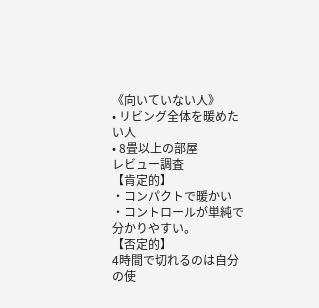《向いていない人》
• リビング全体を暖めたい人
• 8畳以上の部屋
レビュー調査
【肯定的】
・コンパクトで暖かい
・コントロールが単純で分かりやすい。
【否定的】
4時間で切れるのは自分の使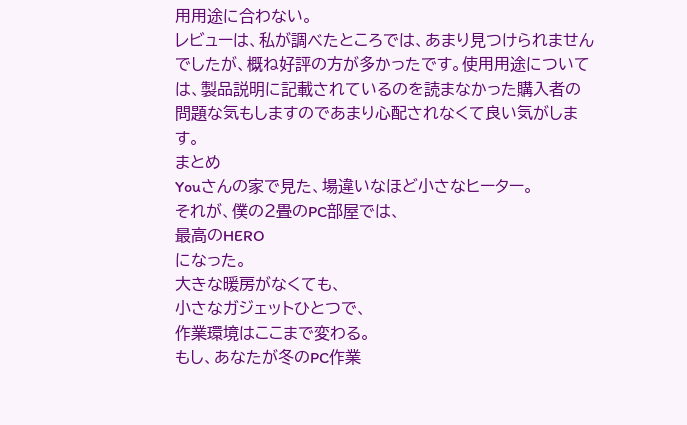用用途に合わない。
レビューは、私が調べたところでは、あまり見つけられませんでしたが、概ね好評の方が多かったです。使用用途については、製品説明に記載されているのを読まなかった購入者の問題な気もしますのであまり心配されなくて良い気がします。
まとめ
Youさんの家で見た、場違いなほど小さなヒーター。
それが、僕の2畳のPC部屋では、
最高のHERO
になった。
大きな暖房がなくても、
小さなガジェットひとつで、
作業環境はここまで変わる。
もし、あなたが冬のPC作業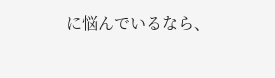に悩んでいるなら、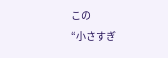この
“小さすぎ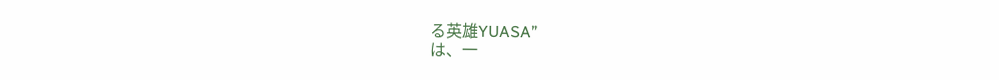る英雄YUASA”
は、一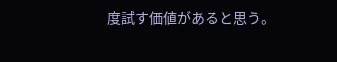度試す価値があると思う。